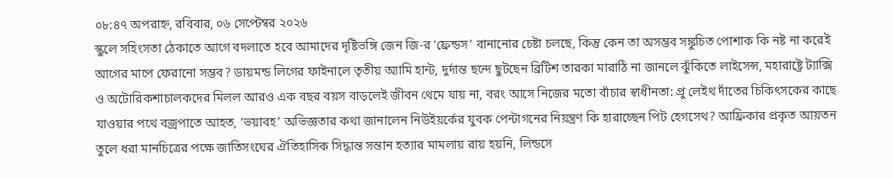০৮:৪৭ অপরাহ্ন, রবিবার, ০৬ সেপ্টেম্বর ২০২৬
স্কুলে সহিংসতা ঠেকাতে আগে বদলাতে হবে আমাদের দৃষ্টিভঙ্গি জেন জি-র ‘ফ্রেন্ডস’ বানানোর চেষ্টা চলছে, কিন্তু কেন তা অসম্ভব সঙ্কুচিত পোশাক কি নষ্ট না করেই আগের মাপে ফেরানো সম্ভব? ডায়মন্ড লিগের ফাইনালে তৃতীয় অ্যামি হান্ট, দুর্দান্ত ছন্দে ছুটছেন ব্রিটিশ তারকা মারাঠি না জানলে ঝুঁকিতে লাইসেন্স, মহারাষ্ট্রে ট্যাক্সি ও অটোরিকশাচালকদের মিলল আরও এক বছর বয়স বাড়লেই জীবন থেমে যায় না, বরং আসে নিজের মতো বাঁচার স্বাধীনতা: প্রু লেইথ দাঁতের চিকিৎসকের কাছে যাওয়ার পথে বজ্রপাতে আহত, ‘ভয়াবহ’ অভিজ্ঞতার কথা জানালেন নিউইয়র্কের যুবক পেন্টাগনের নিয়ন্ত্রণ কি হারাচ্ছেন পিট হেগসেথ? আফ্রিকার প্রকৃত আয়তন তুলে ধরা মানচিত্রের পক্ষে জাতিসংঘের ঐতিহাসিক সিদ্ধান্ত সন্তান হত্যার মামলায় রায় হয়নি, লিন্ডসে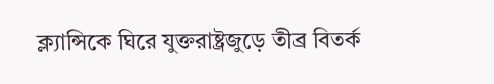ক্ল্যান্সিকে ঘিরে যুক্তরাষ্ট্রজুড়ে তীব্র বিতর্ক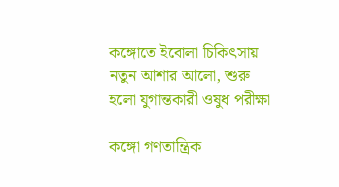কঙ্গোতে ইবোলা চিকিৎসায় নতুন আশার আলো, শুরু হলো যুগান্তকারী ওষুধ পরীক্ষা

কঙ্গো গণতান্ত্রিক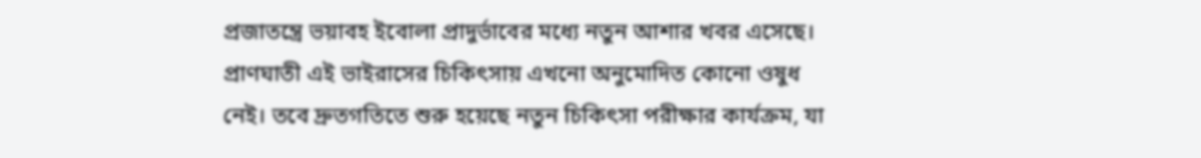প্রজাতন্ত্রে ভয়াবহ ইবোলা প্রাদুর্ভাবের মধ্যে নতুন আশার খবর এসেছে। প্রাণঘাতী এই ভাইরাসের চিকিৎসায় এখনো অনুমোদিত কোনো ওষুধ নেই। তবে দ্রুতগতিতে শুরু হয়েছে নতুন চিকিৎসা পরীক্ষার কার্যক্রম, যা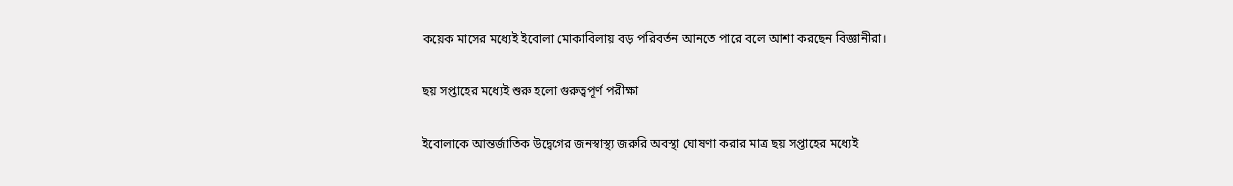কয়েক মাসের মধ্যেই ইবোলা মোকাবিলায় বড় পরিবর্তন আনতে পারে বলে আশা করছেন বিজ্ঞানীরা।

ছয় সপ্তাহের মধ্যেই শুরু হলো গুরুত্বপূর্ণ পরীক্ষা

ইবোলাকে আন্তর্জাতিক উদ্বেগের জনস্বাস্থ্য জরুরি অবস্থা ঘোষণা করার মাত্র ছয় সপ্তাহের মধ্যেই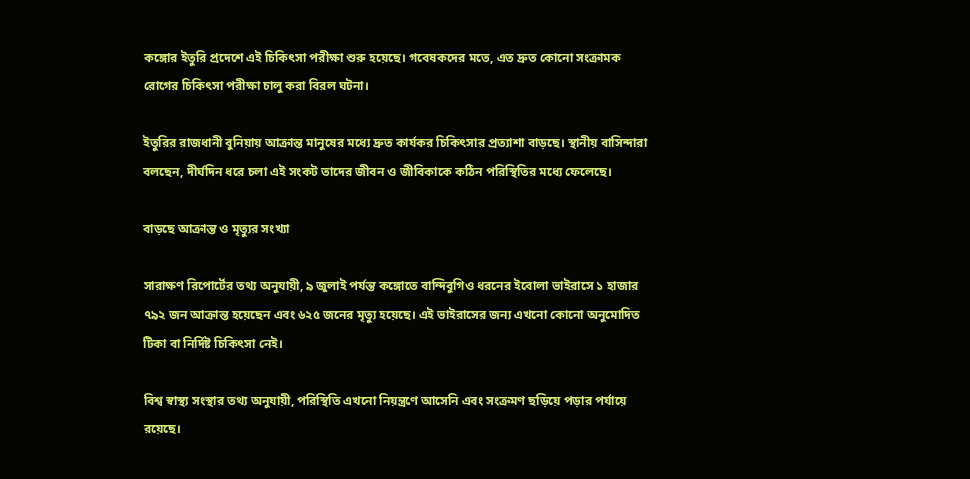কঙ্গোর ইতুরি প্রদেশে এই চিকিৎসা পরীক্ষা শুরু হয়েছে। গবেষকদের মতে, এত দ্রুত কোনো সংক্রামক রোগের চিকিৎসা পরীক্ষা চালু করা বিরল ঘটনা।

ইতুরির রাজধানী বুনিয়ায় আক্রান্ত মানুষের মধ্যে দ্রুত কার্যকর চিকিৎসার প্রত্যাশা বাড়ছে। স্থানীয় বাসিন্দারা বলছেন, দীর্ঘদিন ধরে চলা এই সংকট তাদের জীবন ও জীবিকাকে কঠিন পরিস্থিতির মধ্যে ফেলেছে।

বাড়ছে আক্রান্ত ও মৃত্যুর সংখ্যা

সারাক্ষণ রিপোর্টের তথ্য অনুযায়ী, ৯ জুলাই পর্যন্ত কঙ্গোতে বান্দিবুগিও ধরনের ইবোলা ভাইরাসে ১ হাজার ৭৯২ জন আক্রান্ত হয়েছেন এবং ৬২৫ জনের মৃত্যু হয়েছে। এই ভাইরাসের জন্য এখনো কোনো অনুমোদিত টিকা বা নির্দিষ্ট চিকিৎসা নেই।

বিশ্ব স্বাস্থ্য সংস্থার তথ্য অনুযায়ী, পরিস্থিতি এখনো নিয়ন্ত্রণে আসেনি এবং সংক্রমণ ছড়িয়ে পড়ার পর্যায়ে রয়েছে।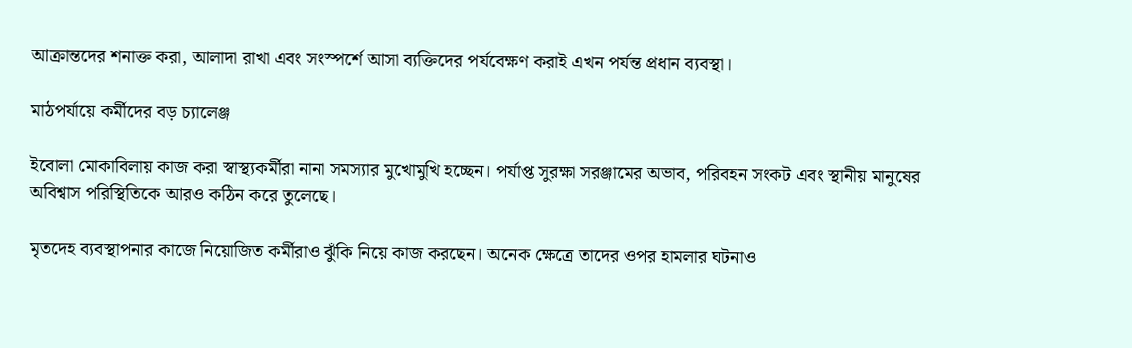আক্রান্তদের শনাক্ত করা, আলাদা রাখা এবং সংস্পর্শে আসা ব্যক্তিদের পর্যবেক্ষণ করাই এখন পর্যন্ত প্রধান ব্যবস্থা।

মাঠপর্যায়ে কর্মীদের বড় চ্যালেঞ্জ

ইবোলা মোকাবিলায় কাজ করা স্বাস্থ্যকর্মীরা নানা সমস্যার মুখোমুখি হচ্ছেন। পর্যাপ্ত সুরক্ষা সরঞ্জামের অভাব, পরিবহন সংকট এবং স্থানীয় মানুষের অবিশ্বাস পরিস্থিতিকে আরও কঠিন করে তুলেছে।

মৃতদেহ ব্যবস্থাপনার কাজে নিয়োজিত কর্মীরাও ঝুঁকি নিয়ে কাজ করছেন। অনেক ক্ষেত্রে তাদের ওপর হামলার ঘটনাও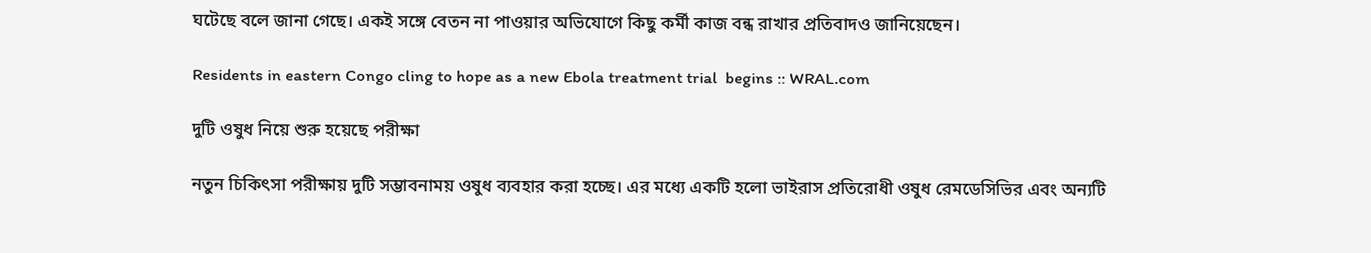ঘটেছে বলে জানা গেছে। একই সঙ্গে বেতন না পাওয়ার অভিযোগে কিছু কর্মী কাজ বন্ধ রাখার প্রতিবাদও জানিয়েছেন।

Residents in eastern Congo cling to hope as a new Ebola treatment trial  begins :: WRAL.com

দুটি ওষুধ নিয়ে শুরু হয়েছে পরীক্ষা

নতুন চিকিৎসা পরীক্ষায় দুটি সম্ভাবনাময় ওষুধ ব্যবহার করা হচ্ছে। এর মধ্যে একটি হলো ভাইরাস প্রতিরোধী ওষুধ রেমডেসিভির এবং অন্যটি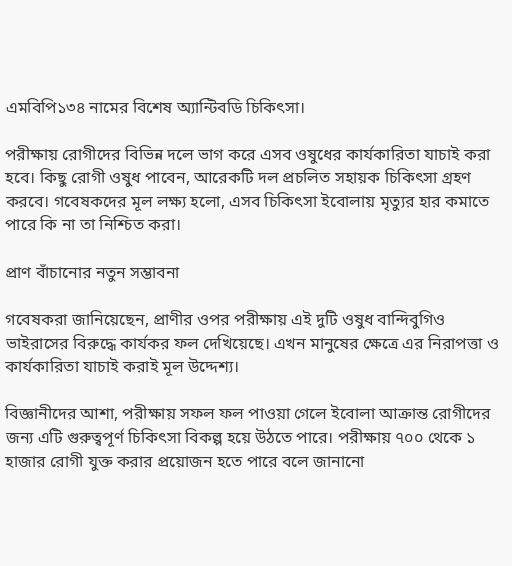এমবিপি১৩৪ নামের বিশেষ অ্যান্টিবডি চিকিৎসা।

পরীক্ষায় রোগীদের বিভিন্ন দলে ভাগ করে এসব ওষুধের কার্যকারিতা যাচাই করা হবে। কিছু রোগী ওষুধ পাবেন, আরেকটি দল প্রচলিত সহায়ক চিকিৎসা গ্রহণ করবে। গবেষকদের মূল লক্ষ্য হলো, এসব চিকিৎসা ইবোলায় মৃত্যুর হার কমাতে পারে কি না তা নিশ্চিত করা।

প্রাণ বাঁচানোর নতুন সম্ভাবনা

গবেষকরা জানিয়েছেন, প্রাণীর ওপর পরীক্ষায় এই দুটি ওষুধ বান্দিবুগিও ভাইরাসের বিরুদ্ধে কার্যকর ফল দেখিয়েছে। এখন মানুষের ক্ষেত্রে এর নিরাপত্তা ও কার্যকারিতা যাচাই করাই মূল উদ্দেশ্য।

বিজ্ঞানীদের আশা, পরীক্ষায় সফল ফল পাওয়া গেলে ইবোলা আক্রান্ত রোগীদের জন্য এটি গুরুত্বপূর্ণ চিকিৎসা বিকল্প হয়ে উঠতে পারে। পরীক্ষায় ৭০০ থেকে ১ হাজার রোগী যুক্ত করার প্রয়োজন হতে পারে বলে জানানো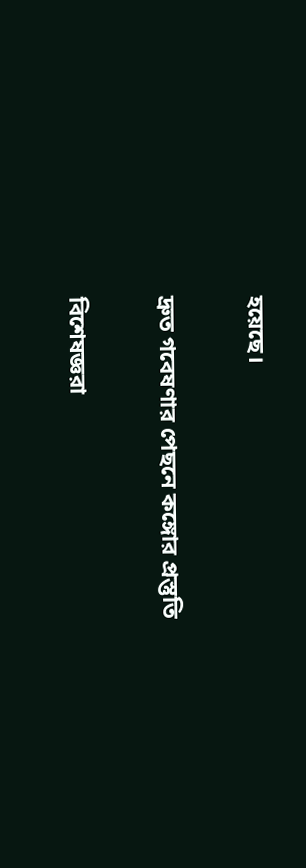হয়েছে।

দ্রুত গবেষণার পেছনে কঙ্গোর প্রস্তুতি

বিশেষজ্ঞরা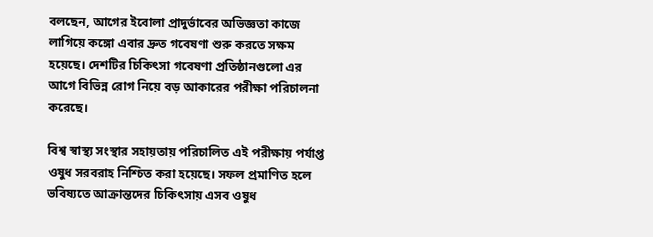বলছেন, আগের ইবোলা প্রাদুর্ভাবের অভিজ্ঞতা কাজে লাগিয়ে কঙ্গো এবার দ্রুত গবেষণা শুরু করতে সক্ষম হয়েছে। দেশটির চিকিৎসা গবেষণা প্রতিষ্ঠানগুলো এর আগে বিভিন্ন রোগ নিয়ে বড় আকারের পরীক্ষা পরিচালনা করেছে।

বিশ্ব স্বাস্থ্য সংস্থার সহায়তায় পরিচালিত এই পরীক্ষায় পর্যাপ্ত ওষুধ সরবরাহ নিশ্চিত করা হয়েছে। সফল প্রমাণিত হলে ভবিষ্যতে আক্রান্তদের চিকিৎসায় এসব ওষুধ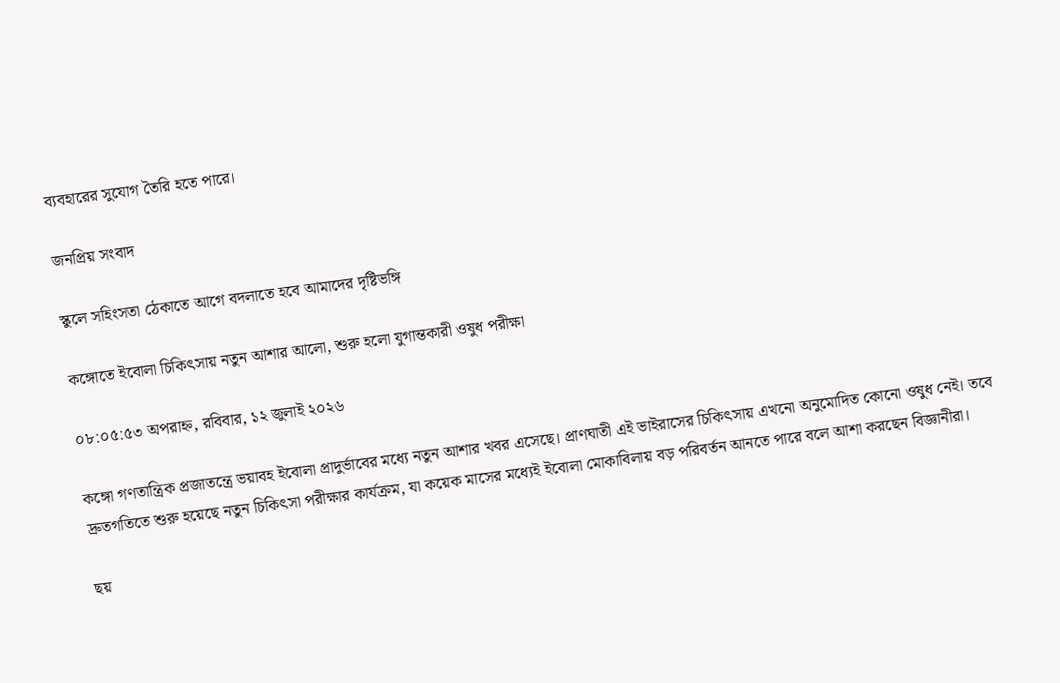ব্যবহারের সুযোগ তৈরি হতে পারে।

জনপ্রিয় সংবাদ

স্কুলে সহিংসতা ঠেকাতে আগে বদলাতে হবে আমাদের দৃষ্টিভঙ্গি

কঙ্গোতে ইবোলা চিকিৎসায় নতুন আশার আলো, শুরু হলো যুগান্তকারী ওষুধ পরীক্ষা

০৮:০৫:৫৩ অপরাহ্ন, রবিবার, ১২ জুলাই ২০২৬

কঙ্গো গণতান্ত্রিক প্রজাতন্ত্রে ভয়াবহ ইবোলা প্রাদুর্ভাবের মধ্যে নতুন আশার খবর এসেছে। প্রাণঘাতী এই ভাইরাসের চিকিৎসায় এখনো অনুমোদিত কোনো ওষুধ নেই। তবে দ্রুতগতিতে শুরু হয়েছে নতুন চিকিৎসা পরীক্ষার কার্যক্রম, যা কয়েক মাসের মধ্যেই ইবোলা মোকাবিলায় বড় পরিবর্তন আনতে পারে বলে আশা করছেন বিজ্ঞানীরা।

ছয়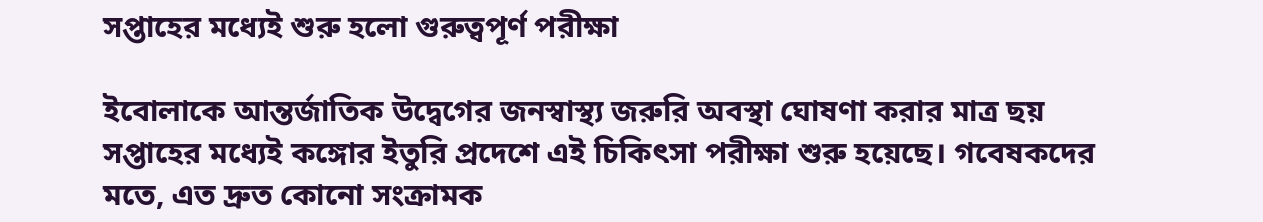সপ্তাহের মধ্যেই শুরু হলো গুরুত্বপূর্ণ পরীক্ষা

ইবোলাকে আন্তর্জাতিক উদ্বেগের জনস্বাস্থ্য জরুরি অবস্থা ঘোষণা করার মাত্র ছয় সপ্তাহের মধ্যেই কঙ্গোর ইতুরি প্রদেশে এই চিকিৎসা পরীক্ষা শুরু হয়েছে। গবেষকদের মতে, এত দ্রুত কোনো সংক্রামক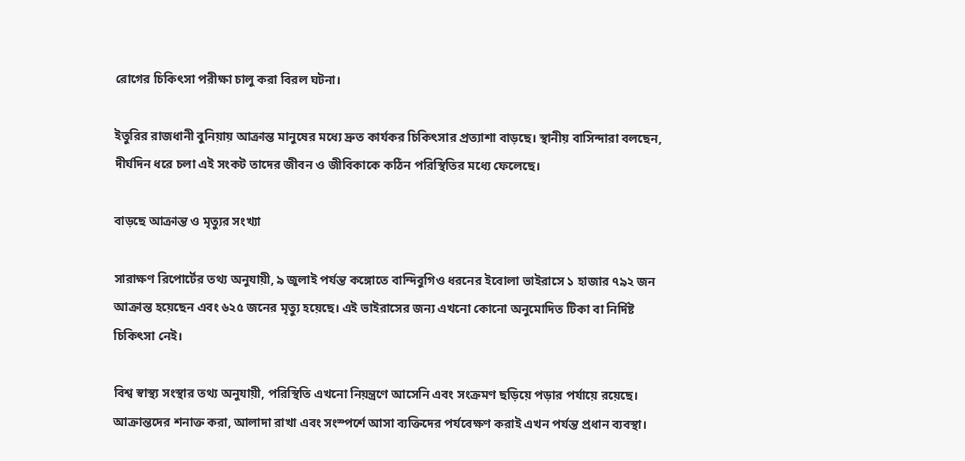রোগের চিকিৎসা পরীক্ষা চালু করা বিরল ঘটনা।

ইতুরির রাজধানী বুনিয়ায় আক্রান্ত মানুষের মধ্যে দ্রুত কার্যকর চিকিৎসার প্রত্যাশা বাড়ছে। স্থানীয় বাসিন্দারা বলছেন, দীর্ঘদিন ধরে চলা এই সংকট তাদের জীবন ও জীবিকাকে কঠিন পরিস্থিতির মধ্যে ফেলেছে।

বাড়ছে আক্রান্ত ও মৃত্যুর সংখ্যা

সারাক্ষণ রিপোর্টের তথ্য অনুযায়ী, ৯ জুলাই পর্যন্ত কঙ্গোতে বান্দিবুগিও ধরনের ইবোলা ভাইরাসে ১ হাজার ৭৯২ জন আক্রান্ত হয়েছেন এবং ৬২৫ জনের মৃত্যু হয়েছে। এই ভাইরাসের জন্য এখনো কোনো অনুমোদিত টিকা বা নির্দিষ্ট চিকিৎসা নেই।

বিশ্ব স্বাস্থ্য সংস্থার তথ্য অনুযায়ী, পরিস্থিতি এখনো নিয়ন্ত্রণে আসেনি এবং সংক্রমণ ছড়িয়ে পড়ার পর্যায়ে রয়েছে। আক্রান্তদের শনাক্ত করা, আলাদা রাখা এবং সংস্পর্শে আসা ব্যক্তিদের পর্যবেক্ষণ করাই এখন পর্যন্ত প্রধান ব্যবস্থা।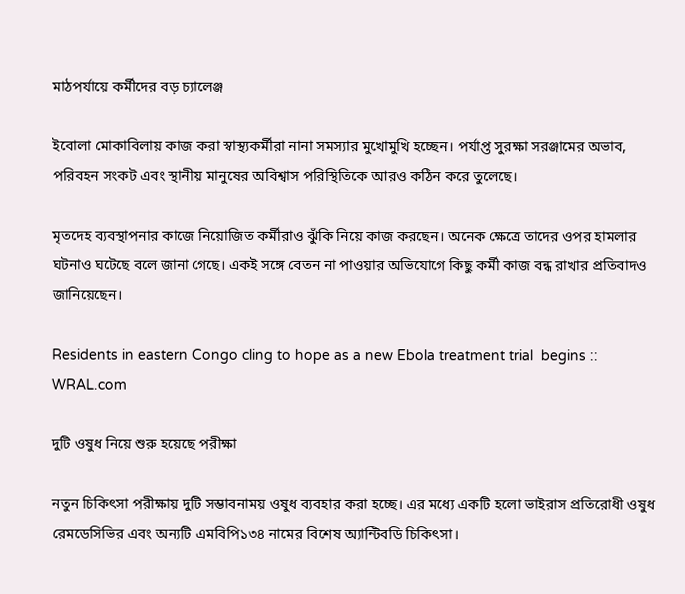মাঠপর্যায়ে কর্মীদের বড় চ্যালেঞ্জ

ইবোলা মোকাবিলায় কাজ করা স্বাস্থ্যকর্মীরা নানা সমস্যার মুখোমুখি হচ্ছেন। পর্যাপ্ত সুরক্ষা সরঞ্জামের অভাব, পরিবহন সংকট এবং স্থানীয় মানুষের অবিশ্বাস পরিস্থিতিকে আরও কঠিন করে তুলেছে।

মৃতদেহ ব্যবস্থাপনার কাজে নিয়োজিত কর্মীরাও ঝুঁকি নিয়ে কাজ করছেন। অনেক ক্ষেত্রে তাদের ওপর হামলার ঘটনাও ঘটেছে বলে জানা গেছে। একই সঙ্গে বেতন না পাওয়ার অভিযোগে কিছু কর্মী কাজ বন্ধ রাখার প্রতিবাদও জানিয়েছেন।

Residents in eastern Congo cling to hope as a new Ebola treatment trial  begins :: WRAL.com

দুটি ওষুধ নিয়ে শুরু হয়েছে পরীক্ষা

নতুন চিকিৎসা পরীক্ষায় দুটি সম্ভাবনাময় ওষুধ ব্যবহার করা হচ্ছে। এর মধ্যে একটি হলো ভাইরাস প্রতিরোধী ওষুধ রেমডেসিভির এবং অন্যটি এমবিপি১৩৪ নামের বিশেষ অ্যান্টিবডি চিকিৎসা।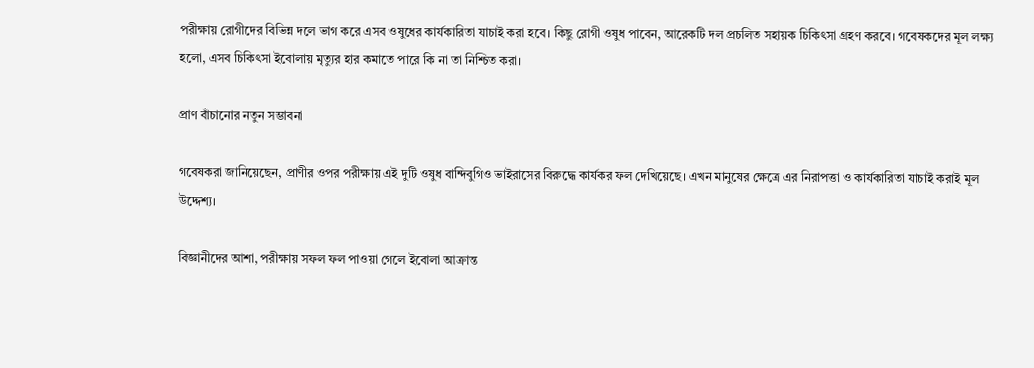পরীক্ষায় রোগীদের বিভিন্ন দলে ভাগ করে এসব ওষুধের কার্যকারিতা যাচাই করা হবে। কিছু রোগী ওষুধ পাবেন, আরেকটি দল প্রচলিত সহায়ক চিকিৎসা গ্রহণ করবে। গবেষকদের মূল লক্ষ্য হলো, এসব চিকিৎসা ইবোলায় মৃত্যুর হার কমাতে পারে কি না তা নিশ্চিত করা।

প্রাণ বাঁচানোর নতুন সম্ভাবনা

গবেষকরা জানিয়েছেন, প্রাণীর ওপর পরীক্ষায় এই দুটি ওষুধ বান্দিবুগিও ভাইরাসের বিরুদ্ধে কার্যকর ফল দেখিয়েছে। এখন মানুষের ক্ষেত্রে এর নিরাপত্তা ও কার্যকারিতা যাচাই করাই মূল উদ্দেশ্য।

বিজ্ঞানীদের আশা, পরীক্ষায় সফল ফল পাওয়া গেলে ইবোলা আক্রান্ত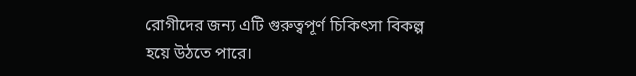রোগীদের জন্য এটি গুরুত্বপূর্ণ চিকিৎসা বিকল্প হয়ে উঠতে পারে।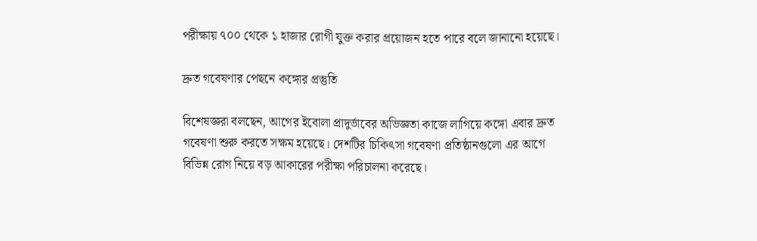পরীক্ষায় ৭০০ থেকে ১ হাজার রোগী যুক্ত করার প্রয়োজন হতে পারে বলে জানানো হয়েছে।

দ্রুত গবেষণার পেছনে কঙ্গোর প্রস্তুতি

বিশেষজ্ঞরা বলছেন, আগের ইবোলা প্রাদুর্ভাবের অভিজ্ঞতা কাজে লাগিয়ে কঙ্গো এবার দ্রুত গবেষণা শুরু করতে সক্ষম হয়েছে। দেশটির চিকিৎসা গবেষণা প্রতিষ্ঠানগুলো এর আগে বিভিন্ন রোগ নিয়ে বড় আকারের পরীক্ষা পরিচালনা করেছে।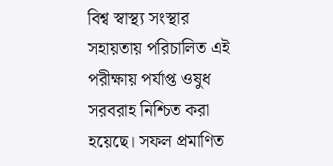বিশ্ব স্বাস্থ্য সংস্থার সহায়তায় পরিচালিত এই পরীক্ষায় পর্যাপ্ত ওষুধ সরবরাহ নিশ্চিত করা হয়েছে। সফল প্রমাণিত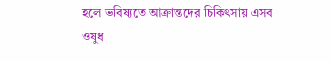হলে ভবিষ্যতে আক্রান্তদের চিকিৎসায় এসব ওষুধ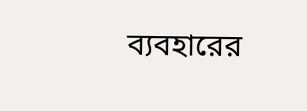ব্যবহারের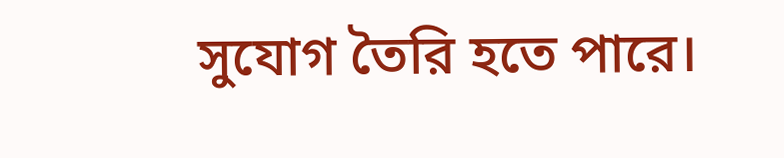সুযোগ তৈরি হতে পারে।